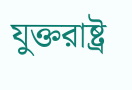যুক্তরাষ্ট্র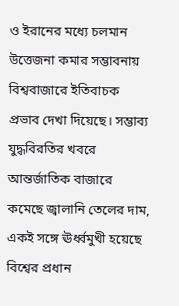ও ইরানের মধ্যে চলমান উত্তেজনা কমার সম্ভাবনায় বিশ্ববাজারে ইতিবাচক প্রভাব দেখা দিয়েছে। সম্ভাব্য যুদ্ধবিরতির খবরে আন্তর্জাতিক বাজারে কমেছে জ্বালানি তেলের দাম, একই সঙ্গে ঊর্ধ্বমুখী হয়েছে বিশ্বের প্রধান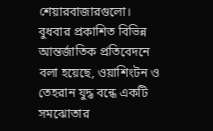শেয়ারবাজারগুলো।
বুধবার প্রকাশিত বিভিন্ন আন্তর্জাতিক প্রতিবেদনে বলা হয়েছে, ওয়াশিংটন ও তেহরান যুদ্ধ বন্ধে একটি সমঝোতার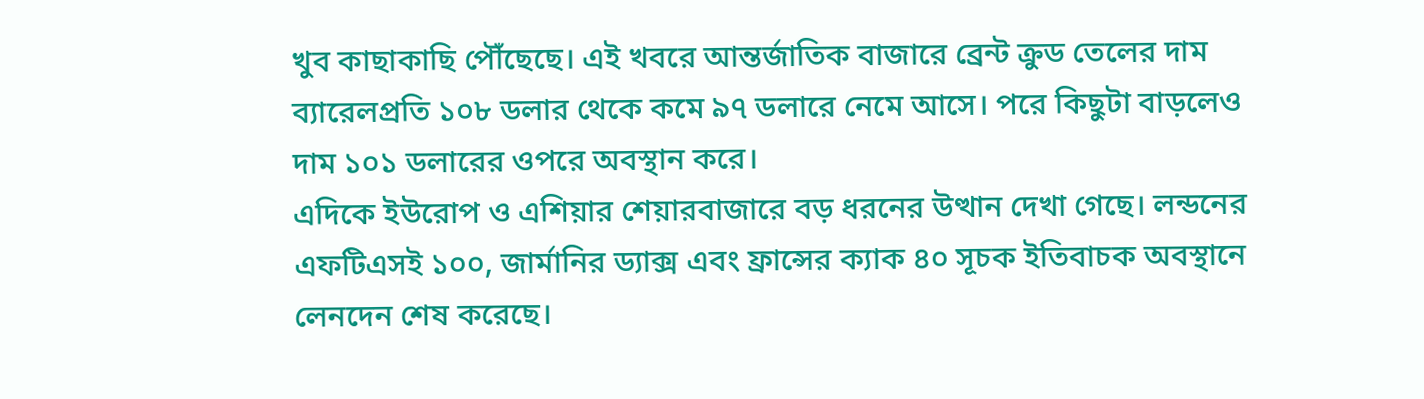খুব কাছাকাছি পৌঁছেছে। এই খবরে আন্তর্জাতিক বাজারে ব্রেন্ট ক্রুড তেলের দাম ব্যারেলপ্রতি ১০৮ ডলার থেকে কমে ৯৭ ডলারে নেমে আসে। পরে কিছুটা বাড়লেও দাম ১০১ ডলারের ওপরে অবস্থান করে।
এদিকে ইউরোপ ও এশিয়ার শেয়ারবাজারে বড় ধরনের উত্থান দেখা গেছে। লন্ডনের এফটিএসই ১০০, জার্মানির ড্যাক্স এবং ফ্রান্সের ক্যাক ৪০ সূচক ইতিবাচক অবস্থানে লেনদেন শেষ করেছে।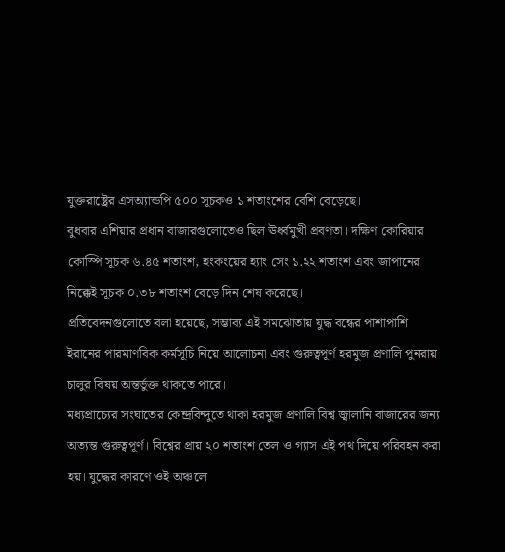যুক্তরাষ্ট্রের এসঅ্যান্ডপি ৫০০ সূচকও ১ শতাংশের বেশি বেড়েছে।
বুধবার এশিয়ার প্রধান বাজারগুলোতেও ছিল ঊর্ধ্বমুখী প্রবণতা। দক্ষিণ কোরিয়ার কোস্পি সূচক ৬.৪৫ শতাংশ, হংকংয়ের হ্যাং সেং ১.২২ শতাংশ এবং জাপানের নিক্কেই সূচক ০.৩৮ শতাংশ বেড়ে দিন শেষ করেছে।
প্রতিবেদনগুলোতে বলা হয়েছে, সম্ভাব্য এই সমঝোতায় যুদ্ধ বন্ধের পাশাপাশি ইরানের পারমাণবিক কর্মসূচি নিয়ে আলোচনা এবং গুরুত্বপূর্ণ হরমুজ প্রণালি পুনরায় চালুর বিষয় অন্তর্ভুক্ত থাকতে পারে।
মধ্যপ্রাচ্যের সংঘাতের কেন্দ্রবিন্দুতে থাকা হরমুজ প্রণালি বিশ্ব জ্বালানি বাজারের জন্য অত্যন্ত গুরুত্বপূর্ণ। বিশ্বের প্রায় ২০ শতাংশ তেল ও গ্যাস এই পথ দিয়ে পরিবহন করা হয়। যুদ্ধের কারণে ওই অঞ্চলে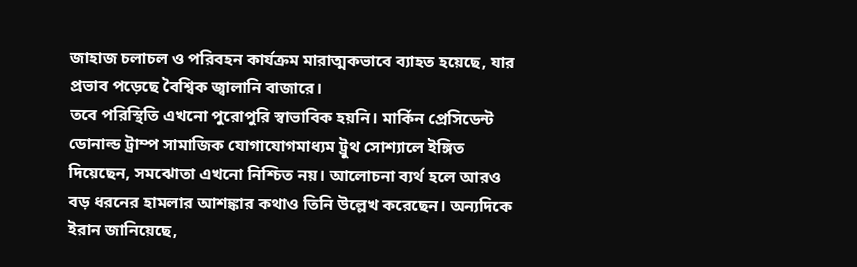জাহাজ চলাচল ও পরিবহন কার্যক্রম মারাত্মকভাবে ব্যাহত হয়েছে, যার প্রভাব পড়েছে বৈশ্বিক জ্বালানি বাজারে।
তবে পরিস্থিতি এখনো পুরোপুরি স্বাভাবিক হয়নি। মার্কিন প্রেসিডেন্ট ডোনাল্ড ট্রাম্প সামাজিক যোগাযোগমাধ্যম ট্রুথ সোশ্যালে ইঙ্গিত দিয়েছেন, সমঝোতা এখনো নিশ্চিত নয়। আলোচনা ব্যর্থ হলে আরও বড় ধরনের হামলার আশঙ্কার কথাও তিনি উল্লেখ করেছেন। অন্যদিকে ইরান জানিয়েছে,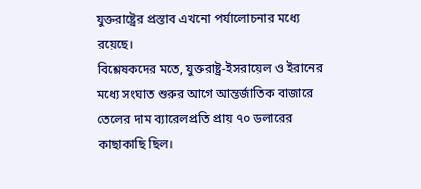যুক্তরাষ্ট্রের প্রস্তাব এখনো পর্যালোচনার মধ্যে রয়েছে।
বিশ্লেষকদের মতে, যুক্তরাষ্ট্র-ইসরায়েল ও ইরানের মধ্যে সংঘাত শুরুর আগে আন্তর্জাতিক বাজারে তেলের দাম ব্যারেলপ্রতি প্রায় ৭০ ডলারের কাছাকাছি ছিল।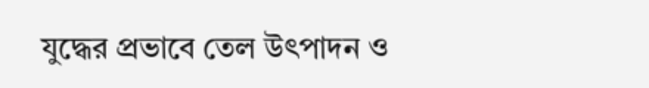যুদ্ধের প্রভাবে তেল উৎপাদন ও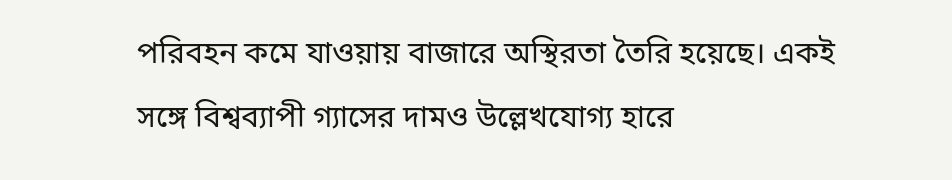পরিবহন কমে যাওয়ায় বাজারে অস্থিরতা তৈরি হয়েছে। একই সঙ্গে বিশ্বব্যাপী গ্যাসের দামও উল্লেখযোগ্য হারে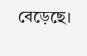বেড়েছে।